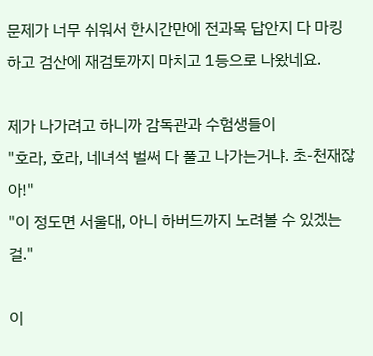문제가 너무 쉬워서 한시간만에 전과목 답안지 다 마킹하고 검산에 재검토까지 마치고 1등으로 나왔네요.

제가 나가려고 하니까 감독관과 수험생들이
"호라, 호라, 네녀석 벌써 다 풀고 나가는거냐. 초-천재잖아!"
"이 정도면 서울대, 아니 하버드까지 노려볼 수 있겠는걸."

이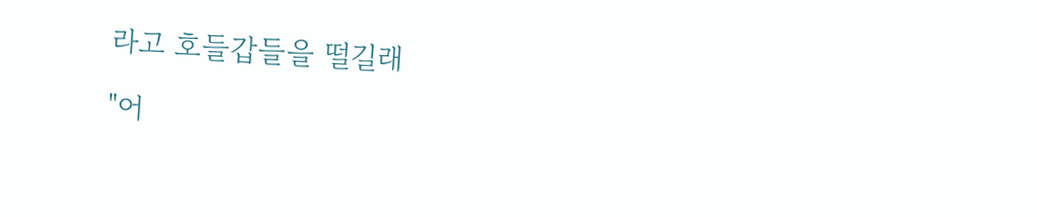라고 호들갑들을 떨길래

"어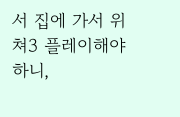서 집에 가서 위쳐3 플레이해야하니,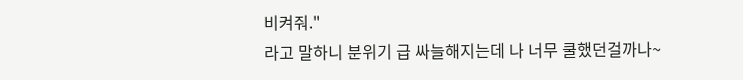비켜줘."
라고 말하니 분위기 급 싸늘해지는데 나 너무 쿨했던걸까나~